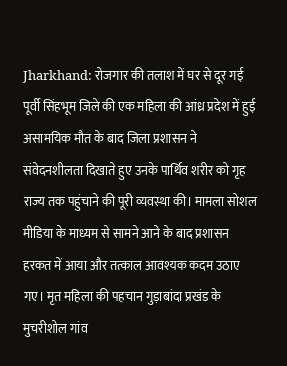Jharkhand: रोजगार की तलाश में घर से दूर गई पूर्वी सिंहभूम जिले की एक महिला की आंध्र प्रदेश में हुई असामयिक मौत के बाद जिला प्रशासन ने संवेदनशीलता दिखाते हुए उनके पार्थिव शरीर को गृह राज्य तक पहुंचाने की पूरी व्यवस्था की। मामला सोशल मीडिया के माध्यम से सामने आने के बाद प्रशासन हरकत में आया और तत्काल आवश्यक कदम उठाए गए। मृत महिला की पहचान गुड़ाबांदा प्रखंड के मुचरीशोल गांव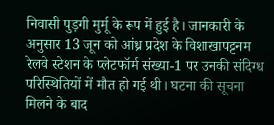निवासी पुड़गी मुर्मू के रूप में हुई है। जानकारी के अनुसार 13 जून को आंध्र प्रदेश के विशाखापट्टनम रेलवे स्टेशन के प्लेटफॉर्म संख्या-1 पर उनकी संदिग्ध परिस्थितियों में मौत हो गई थी। घटना की सूचना मिलने के बाद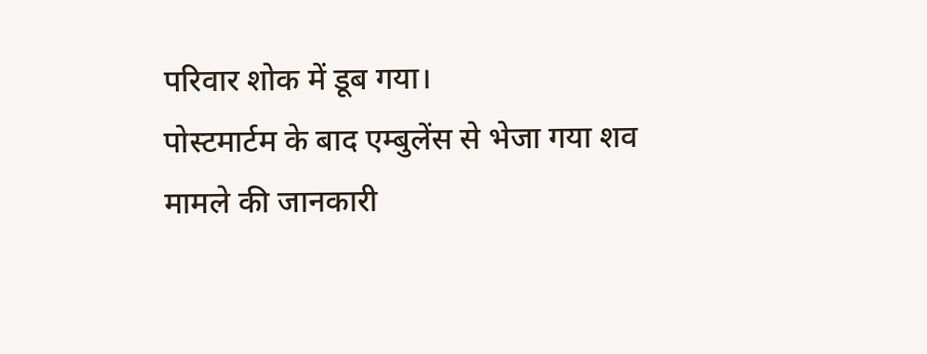परिवार शोक में डूब गया।
पोस्टमार्टम के बाद एम्बुलेंस से भेजा गया शव
मामले की जानकारी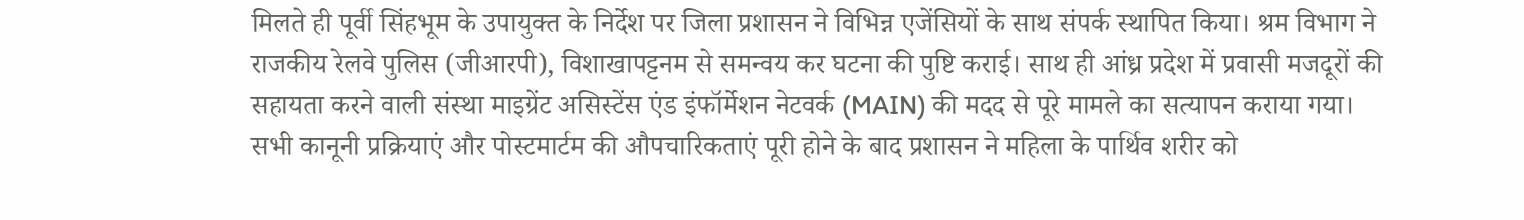मिलते ही पूर्वी सिंहभूम के उपायुक्त के निर्देश पर जिला प्रशासन ने विभिन्न एजेंसियों के साथ संपर्क स्थापित किया। श्रम विभाग ने राजकीय रेलवे पुलिस (जीआरपी), विशाखापट्टनम से समन्वय कर घटना की पुष्टि कराई। साथ ही आंध्र प्रदेश में प्रवासी मजदूरों की सहायता करने वाली संस्था माइग्रेंट असिस्टेंस एंड इंफॉर्मेशन नेटवर्क (MAIN) की मदद से पूरे मामले का सत्यापन कराया गया। सभी कानूनी प्रक्रियाएं और पोस्टमार्टम की औपचारिकताएं पूरी होने के बाद प्रशासन ने महिला के पार्थिव शरीर को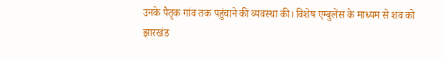उनके पैतृक गांव तक पहुंचाने की व्यवस्था की। विशेष एम्बुलेंस के माध्यम से शव को झारखंड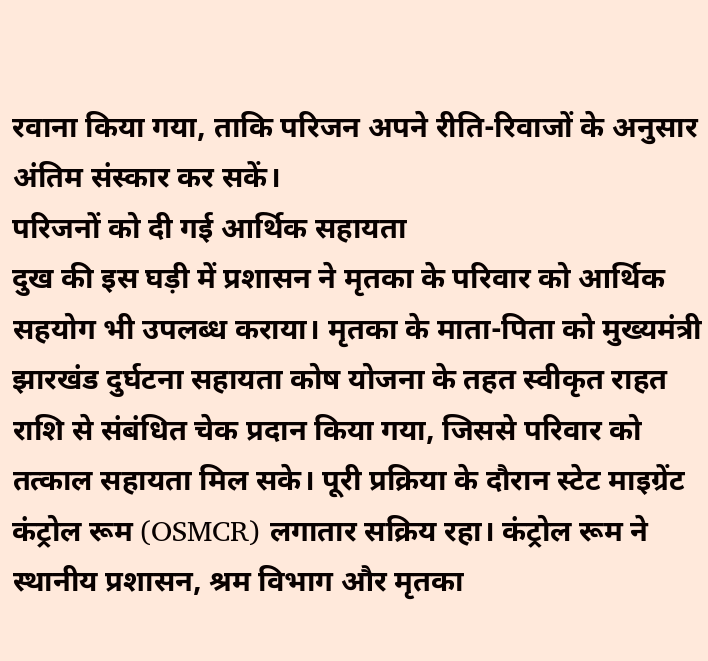रवाना किया गया, ताकि परिजन अपने रीति-रिवाजों के अनुसार अंतिम संस्कार कर सकें।
परिजनों को दी गई आर्थिक सहायता
दुख की इस घड़ी में प्रशासन ने मृतका के परिवार को आर्थिक सहयोग भी उपलब्ध कराया। मृतका के माता-पिता को मुख्यमंत्री झारखंड दुर्घटना सहायता कोष योजना के तहत स्वीकृत राहत राशि से संबंधित चेक प्रदान किया गया, जिससे परिवार को तत्काल सहायता मिल सके। पूरी प्रक्रिया के दौरान स्टेट माइग्रेंट कंट्रोल रूम (OSMCR) लगातार सक्रिय रहा। कंट्रोल रूम ने स्थानीय प्रशासन, श्रम विभाग और मृतका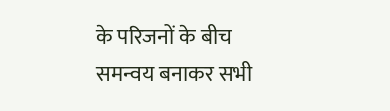के परिजनों के बीच समन्वय बनाकर सभी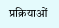प्रक्रियाओं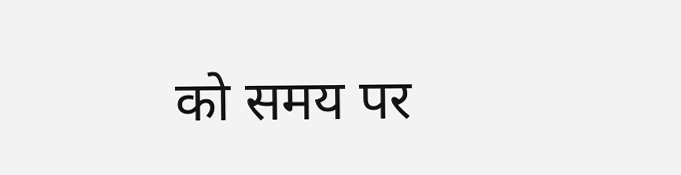को समय पर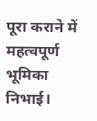पूरा कराने में महत्वपूर्ण भूमिका निभाई।